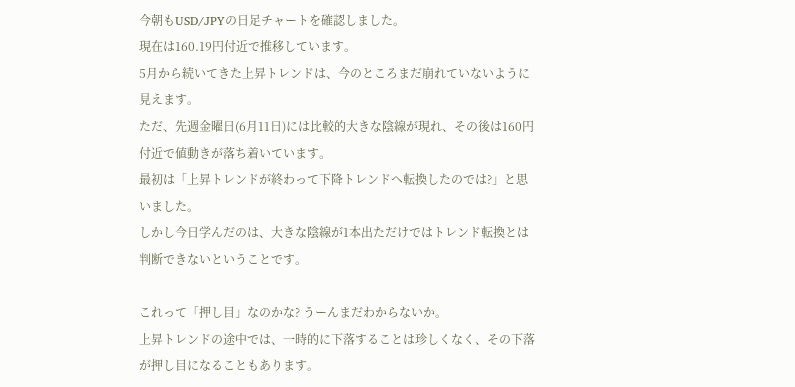今朝もUSD/JPYの日足チャートを確認しました。
現在は160.19円付近で推移しています。
5月から続いてきた上昇トレンドは、今のところまだ崩れていないように見えます。
ただ、先週金曜日(6月11日)には比較的大きな陰線が現れ、その後は160円付近で値動きが落ち着いています。
最初は「上昇トレンドが終わって下降トレンドへ転換したのでは?」と思いました。
しかし今日学んだのは、大きな陰線が1本出ただけではトレンド転換とは判断できないということです。

これって「押し目」なのかな? うーんまだわからないか。
上昇トレンドの途中では、一時的に下落することは珍しくなく、その下落が押し目になることもあります。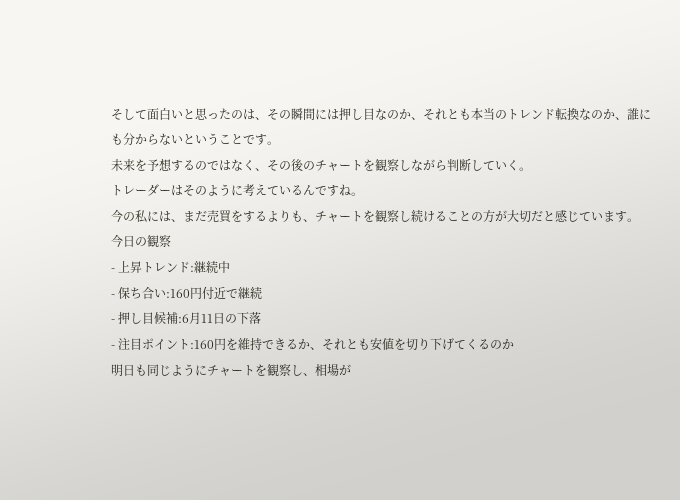そして面白いと思ったのは、その瞬間には押し目なのか、それとも本当のトレンド転換なのか、誰にも分からないということです。
未来を予想するのではなく、その後のチャートを観察しながら判断していく。
トレーダーはそのように考えているんですね。
今の私には、まだ売買をするよりも、チャートを観察し続けることの方が大切だと感じています。
今日の観察
- 上昇トレンド:継続中
- 保ち合い:160円付近で継続
- 押し目候補:6月11日の下落
- 注目ポイント:160円を維持できるか、それとも安値を切り下げてくるのか
明日も同じようにチャートを観察し、相場が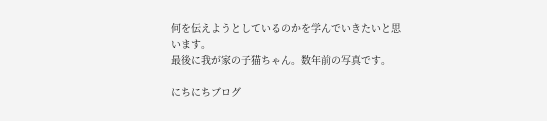何を伝えようとしているのかを学んでいきたいと思います。
最後に我が家の子猫ちゃん。数年前の写真です。

にちにちブログ